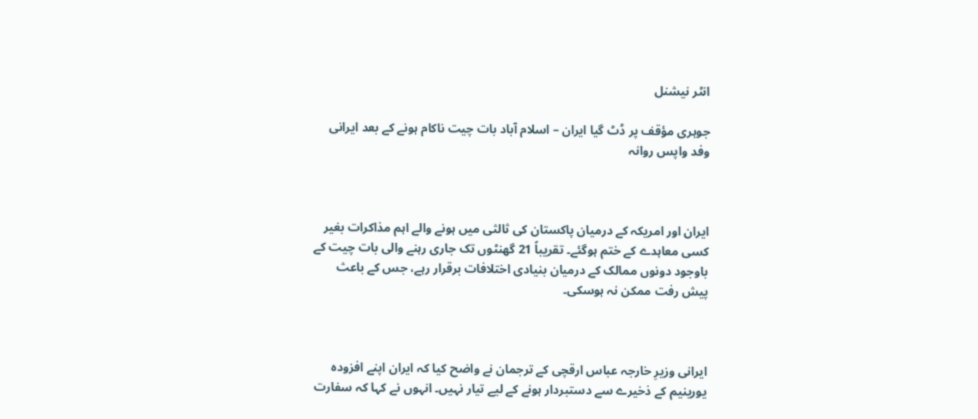انٹر نیشنل

جوہری مؤقف پر ڈٹ گیا ایران – اسلام آباد بات چیت ناکام ہونے کے بعد ایرانی وفد واپس روانہ



ایران اور امریکہ کے درمیان پاکستان کی ثالثی میں ہونے والے اہم مذاکرات بغیر کسی معاہدے کے ختم ہوگئے۔ تقریباً 21 گھنٹوں تک جاری رہنے والی بات چیت کے باوجود دونوں ممالک کے درمیان بنیادی اختلافات برقرار رہے، جس کے باعث پیش رفت ممکن نہ ہوسکی۔



ایرانی وزیرِ خارجہ عباس ارقچی کے ترجمان نے واضح کیا کہ ایران اپنے افزودہ یورینیم کے ذخیرے سے دستبردار ہونے کے لیے تیار نہیں۔ انہوں نے کہا کہ سفارت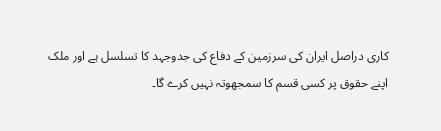کاری دراصل ایران کی سرزمین کے دفاع کی جدوجہد کا تسلسل ہے اور ملک اپنے حقوق پر کسی قسم کا سمجھوتہ نہیں کرے گا۔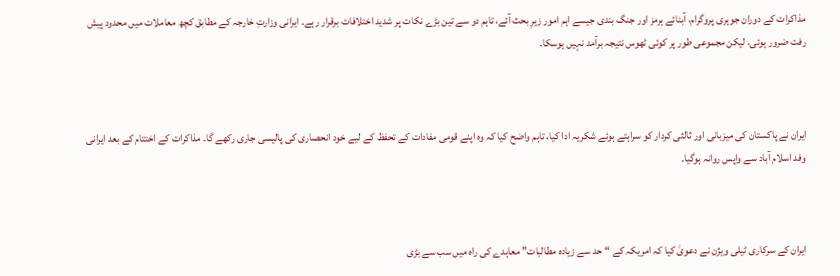مذاکرات کے دوران جوہری پروگرام، آبنائے ہرمز اور جنگ بندی جیسے اہم امور زیرِ بحث آئے، تاہم دو سے تین بڑے نکات پر شدید اختلافات برقرار رہے۔ ایرانی وزارتِ خارجہ کے مطابق کچھ معاملات میں محدود پیش رفت ضرور ہوئی، لیکن مجموعی طور پر کوئی ٹھوس نتیجہ برآمد نہیں ہوسکا۔



ایران نے پاکستان کی میزبانی اور ثالثی کردار کو سراہتے ہوئے شکریہ ادا کیا، تاہم واضح کیا کہ وہ اپنے قومی مفادات کے تحفظ کے لیے خود انحصاری کی پالیسی جاری رکھے گا۔ مذاکرات کے اختتام کے بعد ایرانی وفد اسلام آباد سے واپس روانہ ہوگیا۔



ایران کے سرکاری ٹیلی ویژن نے دعویٰ کیا کہ امریکہ کے “حد سے زیادہ مطالبات” معاہدے کی راہ میں سب سے بڑی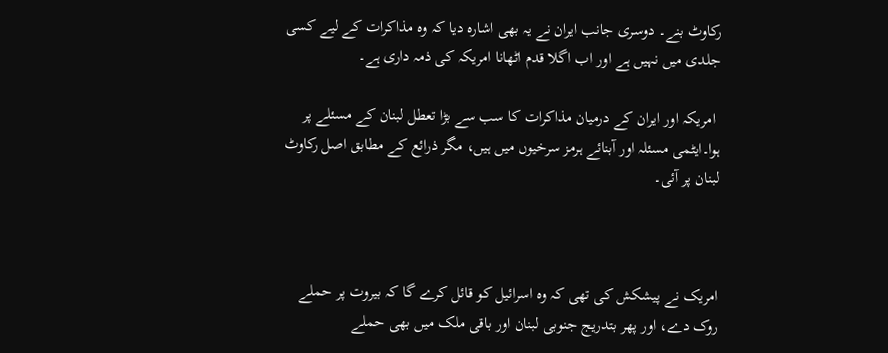رکاوٹ بنے۔ دوسری جانب ایران نے یہ بھی اشارہ دیا کہ وہ مذاکرات کے لیے کسی جلدی میں نہیں ہے اور اب اگلا قدم اٹھانا امریکہ کی ذمہ داری ہے۔

 امریکہ اور ایران کے درمیان مذاکرات کا سب سے بڑا تعطل لبنان کے مسئلے پر ہوا۔ایٹمی مسئلہ اور آبنائے ہرمز سرخیوں میں ہیں، مگر ذرائع کے مطابق اصل رکاوٹ لبنان پر آئی۔



امریک نے پیشکش کی تھی کہ وہ اسرائیل کو قائل کرے گا کہ بیروت پر حملے روک دے، اور پھر بتدریج جنوبی لبنان اور باقی ملک میں بھی حملے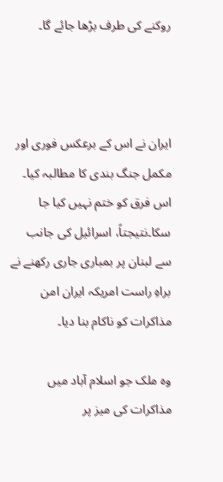روکنے کی طرف بڑھا جائے گا۔



ایران نے اس کے برعکس فوری اور مکمل جنگ بندی کا مطالبہ کیا۔ اس فرق کو ختم نہیں کیا جا سکا۔نتیجتاً، اسرائیل کی جانب سے لبنان پر بمباری جاری رکھنے نے براہِ راست امریکہ ایران امن مذاکرات کو ناکام بنا دیا۔

وہ ملک جو اسلام آباد میں مذاکرات کی میز پر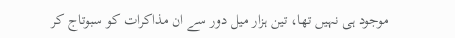موجود ہی نہیں تھا، تین ہزار میل دور سے ان مذاکرات کو سبوتاج کر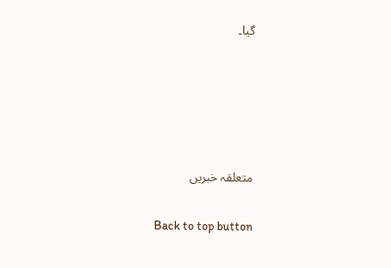گیا۔





متعلقہ خبریں

Back to top button